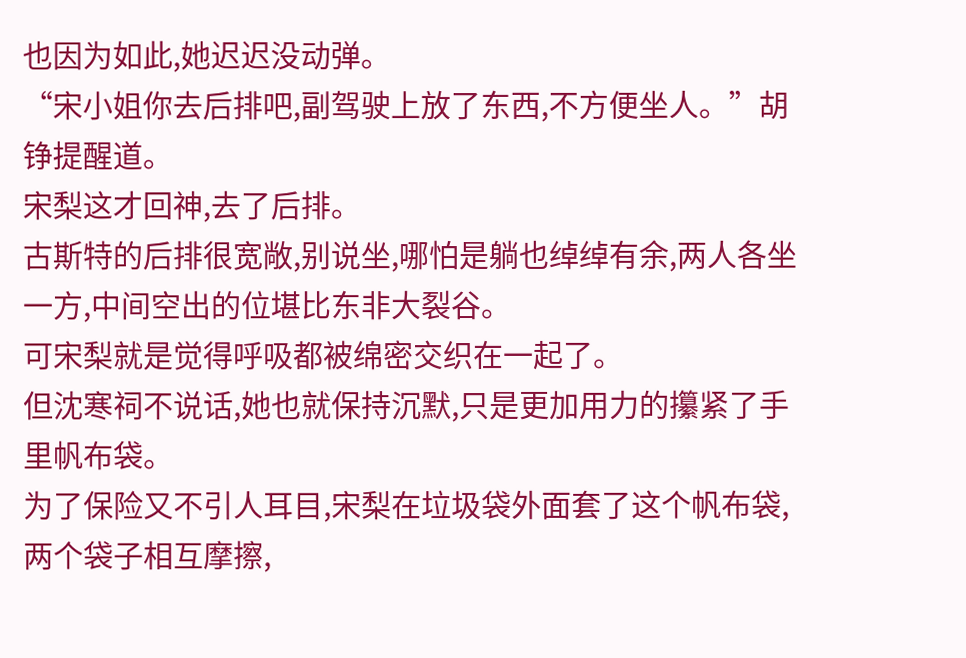也因为如此,她迟迟没动弹。
“宋小姐你去后排吧,副驾驶上放了东西,不方便坐人。”胡铮提醒道。
宋梨这才回神,去了后排。
古斯特的后排很宽敞,别说坐,哪怕是躺也绰绰有余,两人各坐一方,中间空出的位堪比东非大裂谷。
可宋梨就是觉得呼吸都被绵密交织在一起了。
但沈寒祠不说话,她也就保持沉默,只是更加用力的攥紧了手里帆布袋。
为了保险又不引人耳目,宋梨在垃圾袋外面套了这个帆布袋,两个袋子相互摩擦,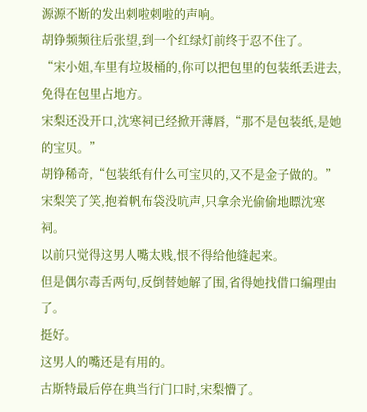源源不断的发出刺啦刺啦的声响。
胡铮频频往后张望,到一个红绿灯前终于忍不住了。
“宋小姐,车里有垃圾桶的,你可以把包里的包装纸丢进去,免得在包里占地方。
宋梨还没开口,沈寒祠已经掀开薄唇,“那不是包装纸,是她的宝贝。”
胡铮稀奇,“包装纸有什么可宝贝的,又不是金子做的。”
宋梨笑了笑,抱着帆布袋没吭声,只拿余光偷偷地瞟沈寒祠。
以前只觉得这男人嘴太贱,恨不得给他缝起来。
但是偶尔毒舌两句,反倒替她解了围,省得她找借口编理由了。
挺好。
这男人的嘴还是有用的。
古斯特最后停在典当行门口时,宋梨懵了。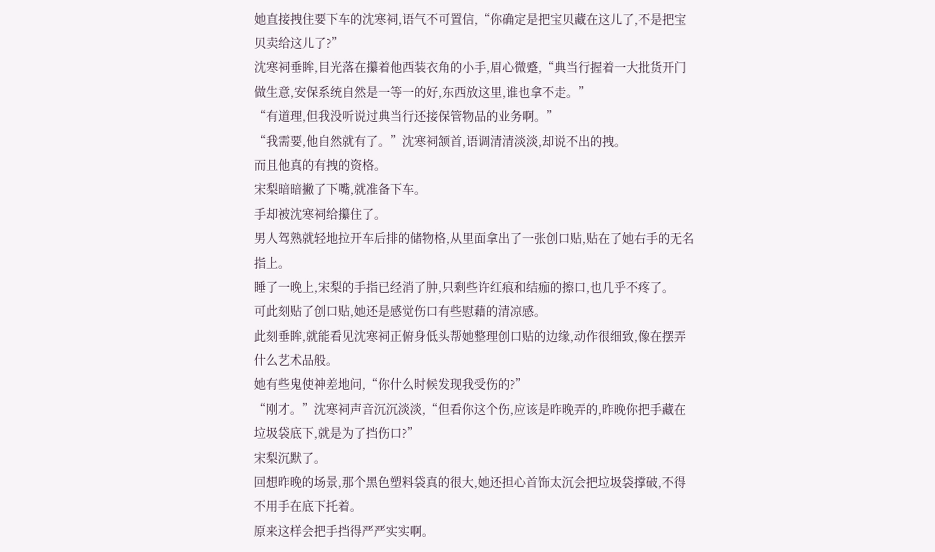她直接拽住要下车的沈寒祠,语气不可置信,“你确定是把宝贝藏在这儿了,不是把宝贝卖给这儿了?”
沈寒祠垂眸,目光落在攥着他西装衣角的小手,眉心微蹙,“典当行握着一大批货开门做生意,安保系统自然是一等一的好,东西放这里,谁也拿不走。”
“有道理,但我没听说过典当行还接保管物品的业务啊。”
“我需要,他自然就有了。”沈寒祠颔首,语调清清淡淡,却说不出的拽。
而且他真的有拽的资格。
宋梨暗暗撇了下嘴,就准备下车。
手却被沈寒祠给攥住了。
男人驾熟就轻地拉开车后排的储物格,从里面拿出了一张创口贴,贴在了她右手的无名指上。
睡了一晚上,宋梨的手指已经消了肿,只剩些许红痕和结痂的擦口,也几乎不疼了。
可此刻贴了创口贴,她还是感觉伤口有些慰藉的清凉感。
此刻垂眸,就能看见沈寒祠正俯身低头帮她整理创口贴的边缘,动作很细致,像在摆弄什么艺术品般。
她有些鬼使神差地问,“你什么时候发现我受伤的?”
“刚才。”沈寒祠声音沉沉淡淡,“但看你这个伤,应该是昨晚弄的,昨晚你把手藏在垃圾袋底下,就是为了挡伤口?”
宋梨沉默了。
回想昨晚的场景,那个黑色塑料袋真的很大,她还担心首饰太沉会把垃圾袋撑破,不得不用手在底下托着。
原来这样会把手挡得严严实实啊。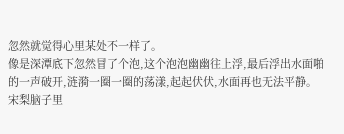忽然就觉得心里某处不一样了。
像是深潭底下忽然冒了个泡,这个泡泡幽幽往上浮,最后浮出水面啪的一声破开,涟漪一圈一圈的荡漾,起起伏伏,水面再也无法平静。
宋梨脑子里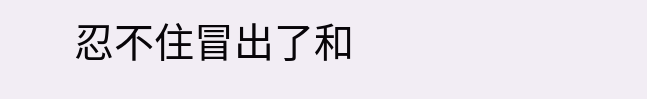忍不住冒出了和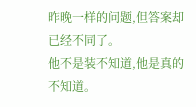昨晚一样的问题,但答案却已经不同了。
他不是装不知道,他是真的不知道。